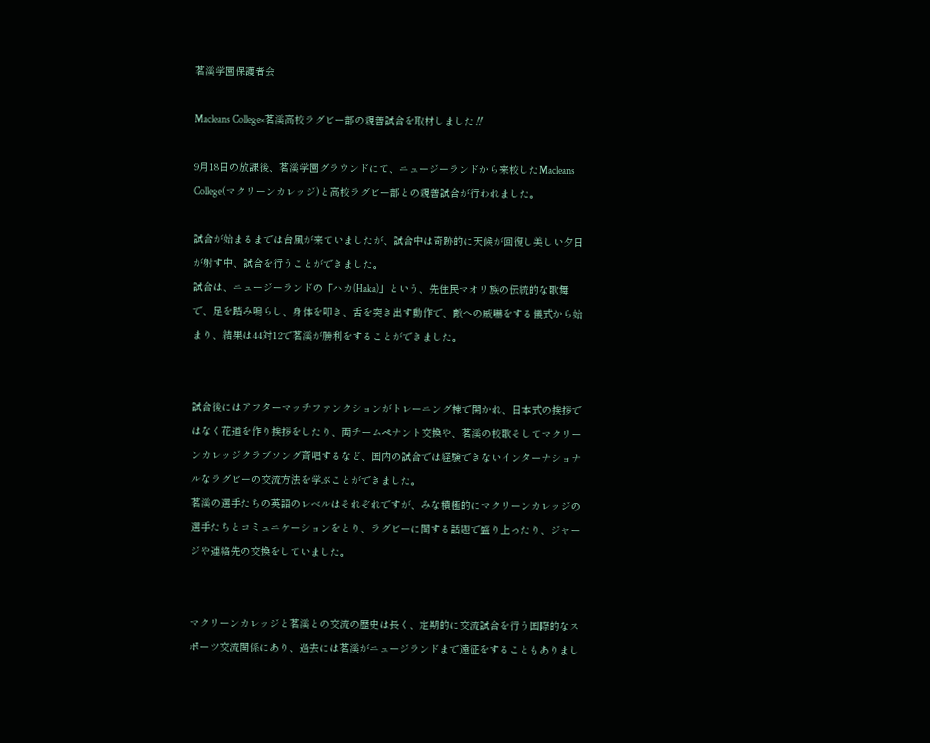茗溪学園保護者会

Macleans College×茗溪高校ラグビー部の親善試合を取材しました‼

9月18日の放課後、茗溪学園グラウンドにて、ニュージーランドから来校したMacleans College(マクリーンカレッジ)と高校ラグビー部との親善試合が行われました。

試合が始まるまでは台風が来ていましたが、試合中は奇跡的に天候が回復し美しい夕日が射す中、試合を行うことができました。
試合は、ニュージーランドの「ハカ(Haka)」という、先住民マオリ族の伝統的な歌舞で、足を踏み鳴らし、身体を叩き、舌を突き出す動作で、敵への威嚇をする儀式から始まり、結果は44対12で茗溪が勝利をすることができました。


試合後にはアフターマッチファンクションがトレーニング棟で開かれ、日本式の挨拶ではなく花道を作り挨拶をしたり、両チームペナント交換や、茗溪の校歌そしてマクリーンカレッジクラブソング斉唱するなど、国内の試合では経験できないインターナショナルなラグビーの交流方法を学ぶことができました。
茗溪の選手たちの英語のレベルはそれぞれですが、みな積極的にマクリーンカレッジの選手たちとコミュニケーションをとり、ラグビーに関する話題で盛り上ったり、ジャージや連絡先の交換をしていました。


マクリーンカレッジと茗溪との交流の歴史は長く、定期的に交流試合を行う国際的なスポーツ交流関係にあり、過去には茗溪がニュージランドまで遠征をすることもありまし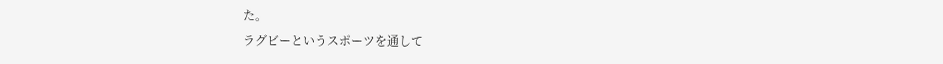た。
ラグビーというスポーツを通して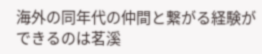海外の同年代の仲間と繋がる経験ができるのは茗溪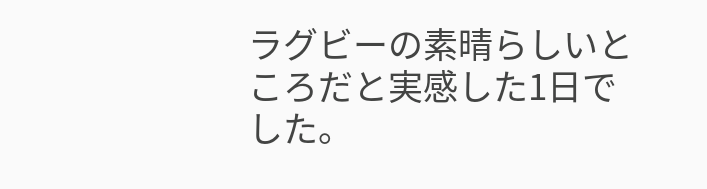ラグビーの素晴らしいところだと実感した1日でした。